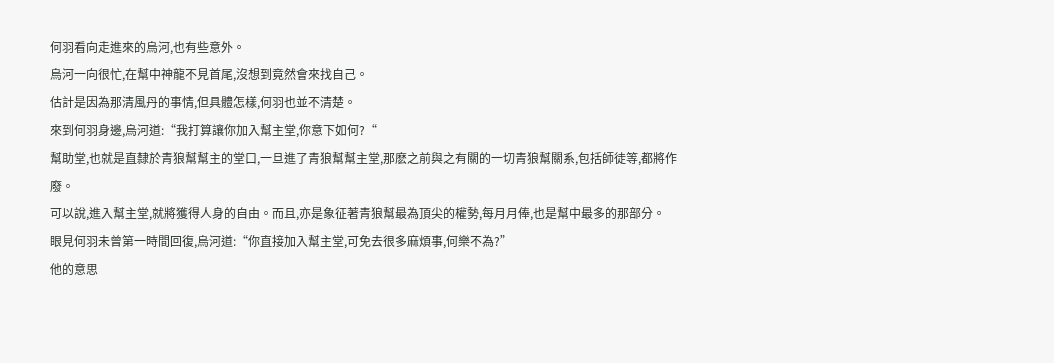何羽看向走進來的烏河,也有些意外。
烏河一向很忙,在幫中神龍不見首尾,沒想到竟然會來找自己。
估計是因為那清風丹的事情,但具體怎樣,何羽也並不清楚。
來到何羽身邊,烏河道:“我打算讓你加入幫主堂,你意下如何?“
幫助堂,也就是直隸於青狼幫幫主的堂口,一旦進了青狼幫幫主堂,那麽之前與之有關的一切青狼幫關系,包括師徒等,都將作廢。
可以說,進入幫主堂,就將獲得人身的自由。而且,亦是象征著青狼幫最為頂尖的權勢,每月月俸,也是幫中最多的那部分。
眼見何羽未曾第一時間回復,烏河道:“你直接加入幫主堂,可免去很多麻煩事,何樂不為?”
他的意思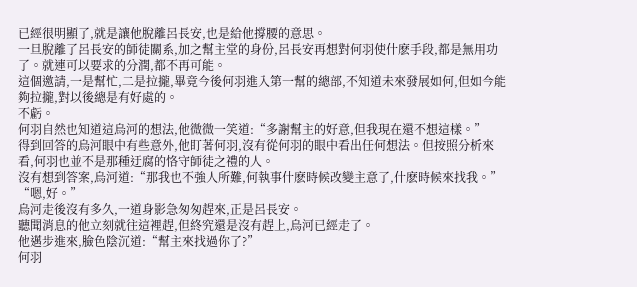已經很明顯了,就是讓他脫離呂長安,也是給他撐腰的意思。
一旦脫離了呂長安的師徒關系,加之幫主堂的身份,呂長安再想對何羽使什麽手段,都是無用功了。就連可以要求的分潤,都不再可能。
這個邀請,一是幫忙,二是拉攏,畢竟今後何羽進入第一幫的總部,不知道未來發展如何,但如今能夠拉攏,對以後總是有好處的。
不虧。
何羽自然也知道這烏河的想法,他微微一笑道:“多謝幫主的好意,但我現在還不想這樣。”
得到回答的烏河眼中有些意外,他盯著何羽,沒有從何羽的眼中看出任何想法。但按照分析來看,何羽也並不是那種迂腐的恪守師徒之禮的人。
沒有想到答案,烏河道:“那我也不強人所難,何執事什麽時候改變主意了,什麽時候來找我。”
“嗯,好。”
烏河走後沒有多久,一道身影急匆匆趕來,正是呂長安。
聽聞消息的他立刻就往這裡趕,但終究還是沒有趕上,烏河已經走了。
他邁步進來,臉色陰沉道:“幫主來找過你了?”
何羽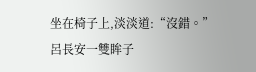坐在椅子上,淡淡道:“沒錯。”
呂長安一雙眸子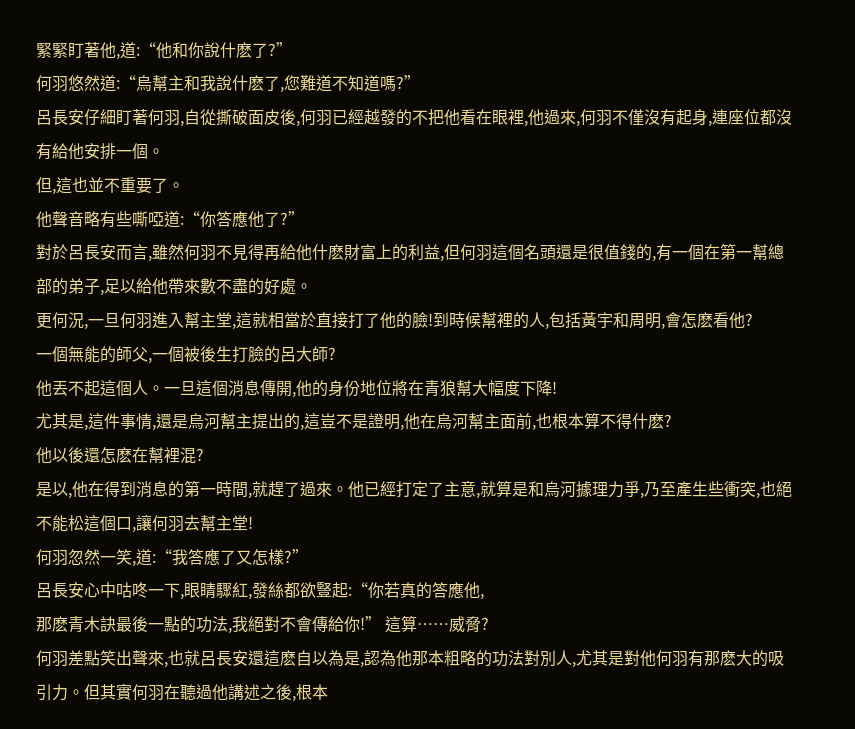緊緊盯著他,道:“他和你說什麽了?”
何羽悠然道:“烏幫主和我說什麽了,您難道不知道嗎?”
呂長安仔細盯著何羽,自從撕破面皮後,何羽已經越發的不把他看在眼裡,他過來,何羽不僅沒有起身,連座位都沒有給他安排一個。
但,這也並不重要了。
他聲音略有些嘶啞道:“你答應他了?”
對於呂長安而言,雖然何羽不見得再給他什麽財富上的利益,但何羽這個名頭還是很值錢的,有一個在第一幫總部的弟子,足以給他帶來數不盡的好處。
更何況,一旦何羽進入幫主堂,這就相當於直接打了他的臉!到時候幫裡的人,包括黃宇和周明,會怎麽看他?
一個無能的師父,一個被後生打臉的呂大師?
他丟不起這個人。一旦這個消息傳開,他的身份地位將在青狼幫大幅度下降!
尤其是,這件事情,還是烏河幫主提出的,這豈不是證明,他在烏河幫主面前,也根本算不得什麽?
他以後還怎麽在幫裡混?
是以,他在得到消息的第一時間,就趕了過來。他已經打定了主意,就算是和烏河據理力爭,乃至產生些衝突,也絕不能松這個口,讓何羽去幫主堂!
何羽忽然一笑,道:“我答應了又怎樣?”
呂長安心中咕咚一下,眼睛驟紅,發絲都欲豎起:“你若真的答應他,
那麽青木訣最後一點的功法,我絕對不會傳給你!” 這算……威脅?
何羽差點笑出聲來,也就呂長安還這麽自以為是,認為他那本粗略的功法對別人,尤其是對他何羽有那麽大的吸引力。但其實何羽在聽過他講述之後,根本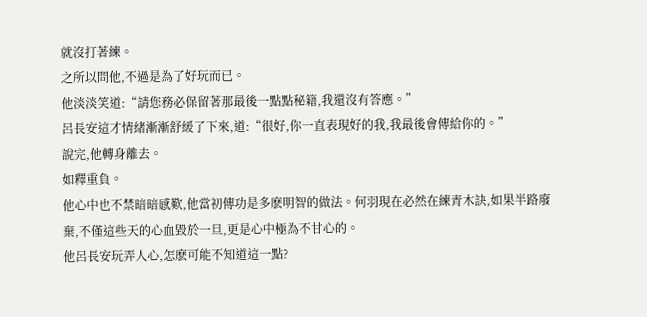就沒打著練。
之所以問他,不過是為了好玩而已。
他淡淡笑道:“請您務必保留著那最後一點點秘籍,我還沒有答應。”
呂長安這才情緒漸漸舒緩了下來,道:“很好,你一直表現好的我,我最後會傳給你的。”
說完,他轉身離去。
如釋重負。
他心中也不禁暗暗感歎,他當初傳功是多麽明智的做法。何羽現在必然在練青木訣,如果半路廢棄,不僅這些天的心血毀於一旦,更是心中極為不甘心的。
他呂長安玩弄人心,怎麽可能不知道這一點?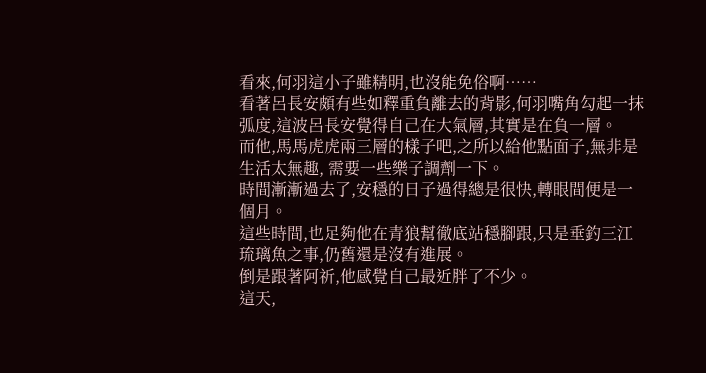看來,何羽這小子雖精明,也沒能免俗啊……
看著呂長安頗有些如釋重負離去的背影,何羽嘴角勾起一抹弧度,這波呂長安覺得自己在大氣層,其實是在負一層。
而他,馬馬虎虎兩三層的樣子吧,之所以給他點面子,無非是生活太無趣, 需要一些樂子調劑一下。
時間漸漸過去了,安穩的日子過得總是很快,轉眼間便是一個月。
這些時間,也足夠他在青狼幫徹底站穩腳跟,只是垂釣三江琉璃魚之事,仍舊還是沒有進展。
倒是跟著阿祈,他感覺自己最近胖了不少。
這天,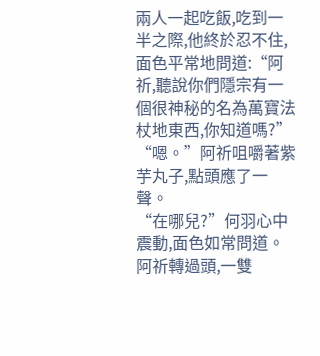兩人一起吃飯,吃到一半之際,他終於忍不住,面色平常地問道:“阿祈,聽說你們隱宗有一個很神秘的名為萬寶法杖地東西,你知道嗎?”
“嗯。”阿祈咀嚼著紫芋丸子,點頭應了一聲。
“在哪兒?”何羽心中震動,面色如常問道。
阿祈轉過頭,一雙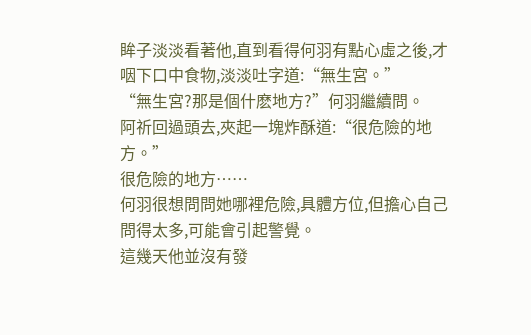眸子淡淡看著他,直到看得何羽有點心虛之後,才咽下口中食物,淡淡吐字道:“無生宮。”
“無生宮?那是個什麽地方?”何羽繼續問。
阿祈回過頭去,夾起一塊炸酥道:“很危險的地方。”
很危險的地方……
何羽很想問問她哪裡危險,具體方位,但擔心自己問得太多,可能會引起警覺。
這幾天他並沒有發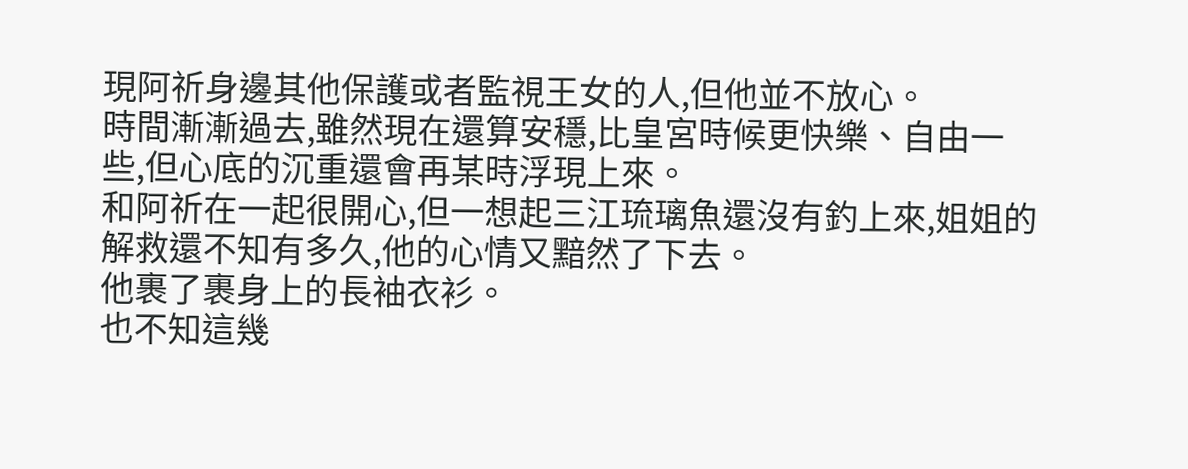現阿祈身邊其他保護或者監視王女的人,但他並不放心。
時間漸漸過去,雖然現在還算安穩,比皇宮時候更快樂、自由一些,但心底的沉重還會再某時浮現上來。
和阿祈在一起很開心,但一想起三江琉璃魚還沒有釣上來,姐姐的解救還不知有多久,他的心情又黯然了下去。
他裹了裹身上的長袖衣衫。
也不知這幾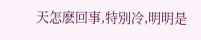天怎麽回事,特別冷,明明是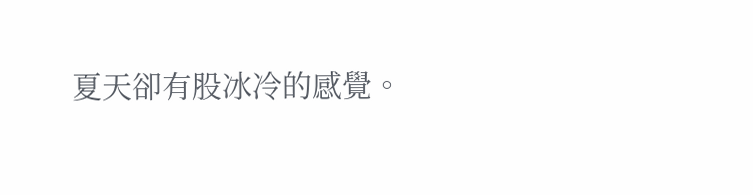夏天卻有股冰冷的感覺。